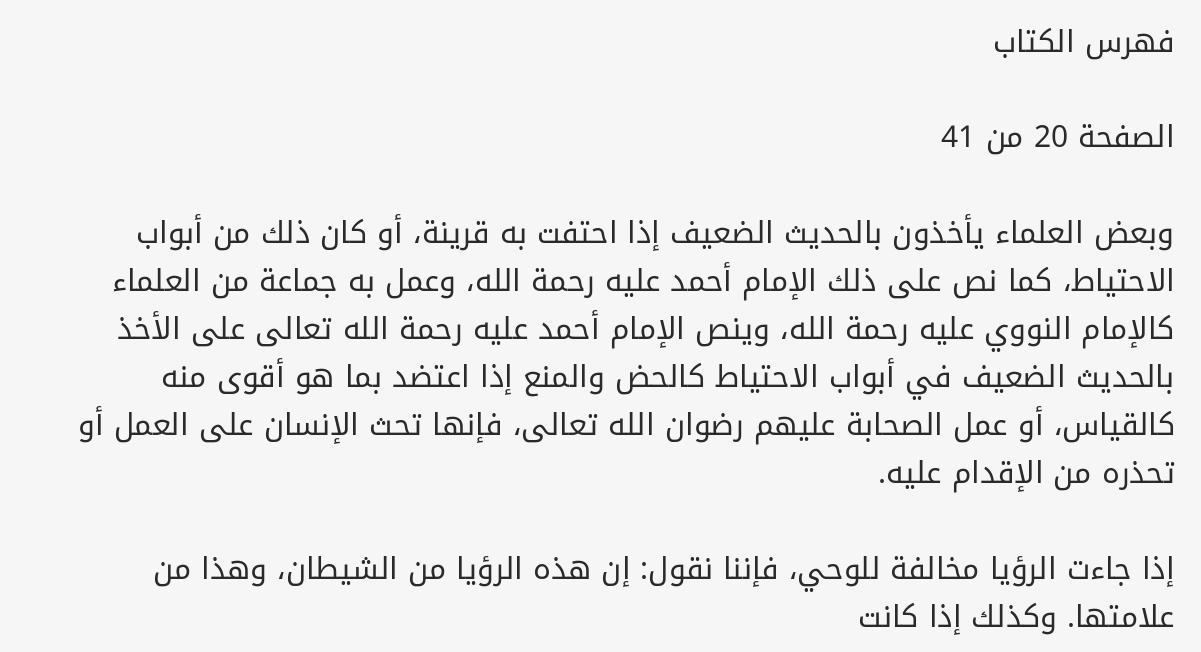فهرس الكتاب

الصفحة 20 من 41

وبعض العلماء يأخذون بالحديث الضعيف إذا احتفت به قرينة، أو كان ذلك من أبواب الاحتياط، كما نص على ذلك الإمام أحمد عليه رحمة الله، وعمل به جماعة من العلماء كالإمام النووي عليه رحمة الله، وينص الإمام أحمد عليه رحمة الله تعالى على الأخذ بالحديث الضعيف في أبواب الاحتياط كالحض والمنع إذا اعتضد بما هو أقوى منه كالقياس، أو عمل الصحابة عليهم رضوان الله تعالى، فإنها تحث الإنسان على العمل أو تحذره من الإقدام عليه.

إذا جاءت الرؤيا مخالفة للوحي، فإننا نقول: إن هذه الرؤيا من الشيطان، وهذا من علامتها. وكذلك إذا كانت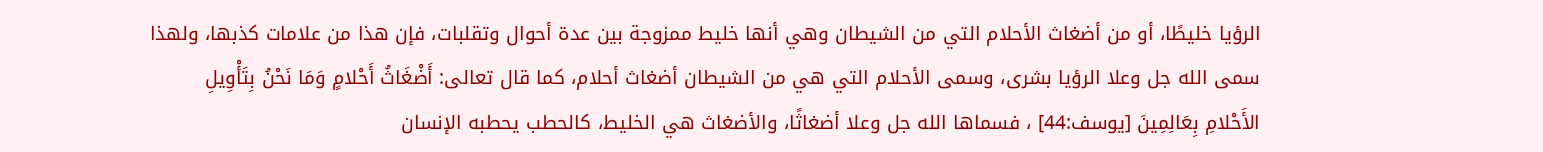الرؤيا خليطًا، أو من أضغاث الأحلام التي من الشيطان وهي أنها خليط ممزوجة بين عدة أحوال وتقلبات، فإن هذا من علامات كذبها، ولهذا سمى الله جل وعلا الرؤيا بشرى، وسمى الأحلام التي هي من الشيطان أضغاث أحلام، كما قال تعالى: أَضْغَاثُ أَحْلامٍ وَمَا نَحْنُ بِتَأْوِيلِ الأَحْلامِ بِعَالِمِينَ [يوسف:44] ، فسماها الله جل وعلا أضغاثًا، والأضغاث هي الخليط، كالحطب يحطبه الإنسان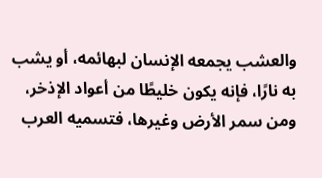والعشب يجمعه الإنسان لبهائمه، أو يشب به نارًا، فإنه يكون خليطًا من أعواد الإذخر، ومن سمر الأرض وغيرها، فتسميه العرب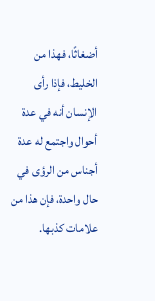أضغاثًا، فهذا من الخليط، فإذا رأى الإنسان أنه في عدة أحوال واجتمع له عدة أجناس من الرؤى في حال واحدة، فإن هذا من علامات كذبها.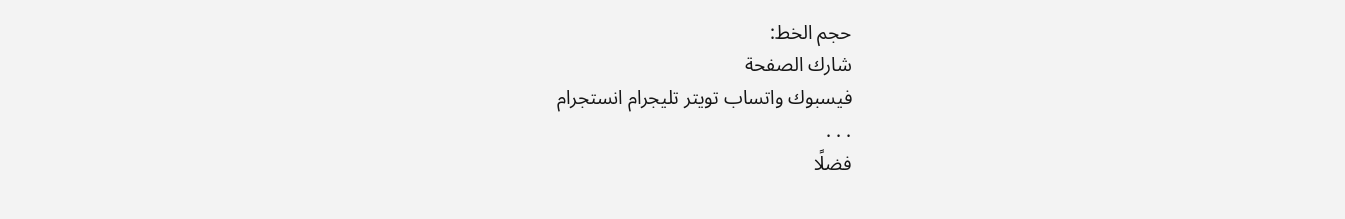حجم الخط:
شارك الصفحة
فيسبوك واتساب تويتر تليجرام انستجرام
. . .
فضلًا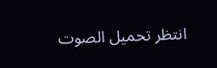انتظر تحميل الصوت